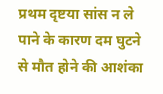प्रथम दृष्टया सांस न ले पाने के कारण दम घुटने से मौत होने की आशंका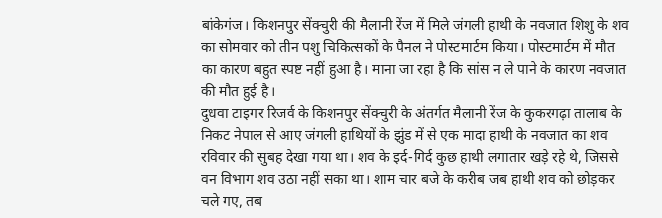बांकेगंज। किशनपुर सेंक्चुरी की मैलानी रेंज में मिले जंगली हाथी के नवजात शिशु के शव का सोमवार को तीन पशु चिकित्सकों के पैनल ने पोस्टमार्टम किया। पोस्टमार्टम में मौत का कारण बहुत स्पष्ट नहीं हुआ है। माना जा रहा है कि सांस न ले पाने के कारण नवजात की मौत हुई है।
दुधवा टाइगर रिजर्व के किशनपुर सेंक्चुरी के अंतर्गत मैलानी रेंज के कुकरगढ़ा तालाब के निकट नेपाल से आए जंगली हाथियों के झुंड में से एक मादा हाथी के नवजात का शव रविवार की सुबह देखा गया था। शव के इर्द-गिर्द कुछ हाथी लगातार खड़े रहे थे, जिससे वन विभाग शव उठा नहीं सका था। शाम चार बजे के करीब जब हाथी शव को छोड़कर चले गए, तब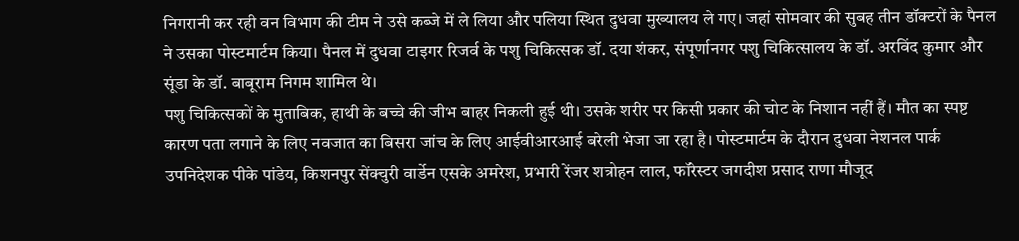निगरानी कर रही वन विभाग की टीम ने उसे कब्जे में ले लिया और पलिया स्थित दुधवा मुख्यालय ले गए। जहां सोमवार की सुबह तीन डॉक्टरों के पैनल ने उसका पोस्टमार्टम किया। पैनल में दुधवा टाइगर रिजर्व के पशु चिकित्सक डॉ. दया शंकर, संपूर्णानगर पशु चिकित्सालय के डॉ. अरविंद कुमार और सूंडा के डॉ. बाबूराम निगम शामिल थे।
पशु चिकित्सकों के मुताबिक, हाथी के बच्चे की जीभ बाहर निकली हुई थी। उसके शरीर पर किसी प्रकार की चोट के निशान नहीं हैं। मौत का स्पष्ट कारण पता लगाने के लिए नवजात का बिसरा जांच के लिए आईवीआरआई बरेली भेजा जा रहा है। पोस्टमार्टम के दौरान दुधवा नेशनल पार्क उपनिदेशक पीके पांडेय, किशनपुर सेंक्चुरी वार्डेन एसके अमरेश, प्रभारी रेंजर शत्रोहन लाल, फॉरेस्टर जगदीश प्रसाद राणा मौजूद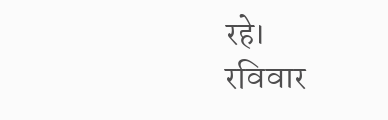रहे।
रविवार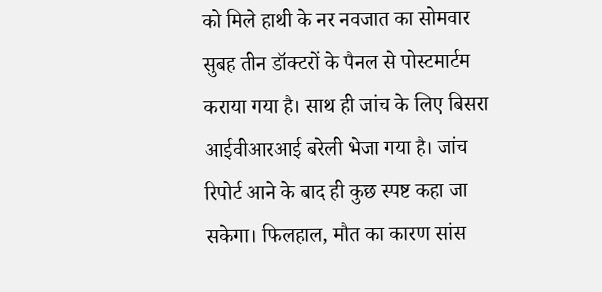को मिले हाथी के नर नवजात का सोमवार सुबह तीन डॉक्टरों के पैनल से पोस्टमार्टम कराया गया है। साथ ही जांच के लिए बिसरा आईवीआरआई बरेली भेजा गया है। जांच रिपोर्ट आने के बाद ही कुछ स्पष्ट कहा जा सकेगा। फिलहाल, मौत का कारण सांस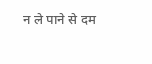न ले पाने से दम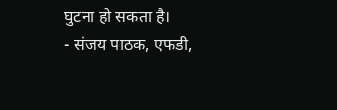घुटना हो सकता है।
- संजय पाठक, एफडी,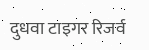दुधवा टाइगर रिजर्व